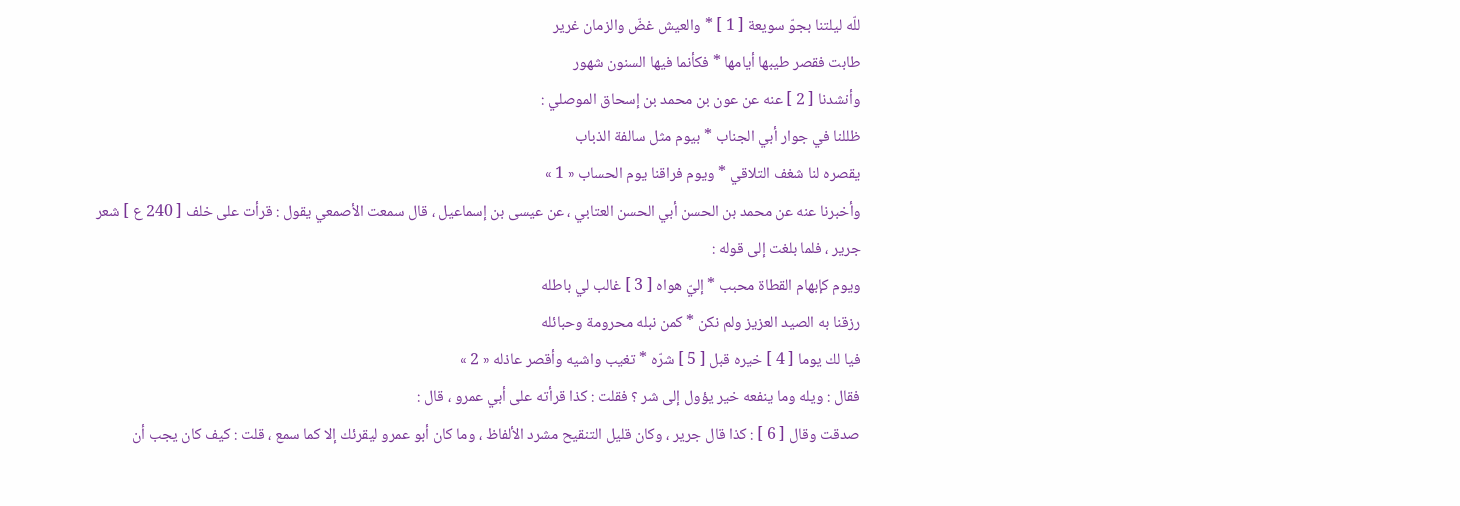للّه ليلتنا بجوّ سويعة [ 1 ] * والعيش غضّ والزمان غرير
طابت فقصر طيبها أيامها * فكأنما فيها السنون شهور
وأنشدنا [ 2 ] عنه عن عون بن محمد بن إسحاق الموصلي :
ظللنا في جوار أبي الجناب * بيوم مثل سالفة الذباب
يقصره لنا شغف التلاقي * ويوم فراقنا يوم الحساب « 1 »
وأخبرنا عنه عن محمد بن الحسن أبي الحسن العتابي ، عن عيسى بن إسماعيل ، قال سمعت الأصمعي يقول : قرأت على خلف [ 240 ع ] شعر جرير ، فلما بلغت إلى قوله :
ويوم كإبهام القطاة محبب * إليّ هواه [ 3 ] غالب لي باطله
رزقنا به الصيد العزيز ولم نكن * كمن نبله محرومة وحبائله
فيا لك يوما [ 4 ] خيره قبل [ 5 ] شرّه * تغيب واشيه وأقصر عاذله « 2 »
فقال : ويله وما ينفعه خير يؤول إلى شر ؟ فقلت : كذا قرأته على أبي عمرو ، قال :
صدقت وقال [ 6 ] : كذا قال جرير ، وكان قليل التنقيح مشرد الألفاظ ، وما كان أبو عمرو ليقرئك إلا كما سمع ، قلت : كيف كان يجب أن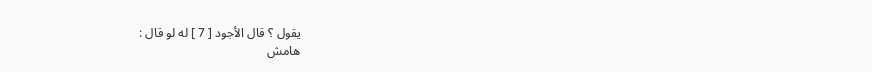يقول ؟ قال الأجود [ 7 ] له لو قال :
هامش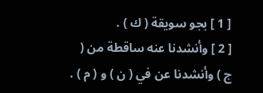[ 1 ] بجو سويقة ( ك ) .
[ 2 ] وأنشدنا عنه ساقطة من ( ج ) وأنشدنا عن في ( ن ) و ( م ) .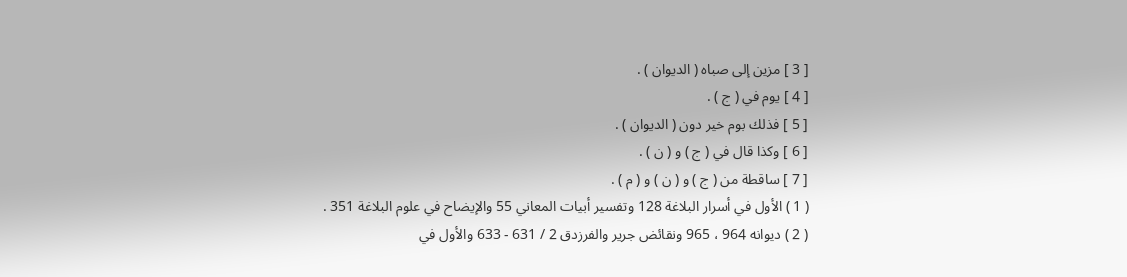[ 3 ] مزين إلى صباه ( الديوان ) .
[ 4 ] يوم في ( ج ) .
[ 5 ] فذلك بوم خير دون ( الديوان ) .
[ 6 ] وكذا قال في ( ج ) و ( ن ) .
[ 7 ] ساقطة من ( ج ) و ( ن ) و ( م ) .
( 1 ) الأول في أسرار البلاغة 128 وتفسير أبيات المعاني 55 والإيضاح في علوم البلاغة 351 .
( 2 ) ديوانه 964 ، 965 ونقائض جرير والفرزدق 2 / 631 - 633 والأول في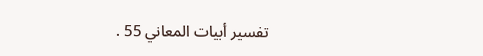تفسير أبيات المعاني 55 .